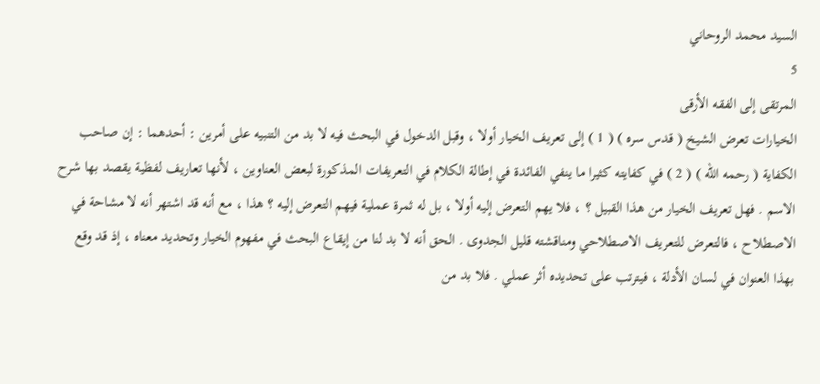السيد محمد الروحاني
5
المرتقى إلى الفقه الأرقى
الخيارات تعرض الشيخ ( قدس سره ) ( 1 ) إلى تعريف الخيار أولا ، وقبل الدخول في البحث فيه لا بد من التنبيه على أمرين : أحدهما : إن صاحب الكفاية ( رحمه الله ) ( 2 ) في كفايته كثيرا ما ينفي الفائدة في إطالة الكلام في التعريفات المذكورة لبعض العناوين ، لأنها تعاريف لفظية يقصد بها شرح الاسم . فهل تعريف الخيار من هذا القبيل ؟ ، فلا يهم التعرض إليه أولا ، بل له ثمرة عملية فيهم التعرض إليه ؟ هذا ، مع أنه قد اشتهر أنه لا مشاحة في الاصطلاح ، فالتعرض للتعريف الاصطلاحي ومناقشته قليل الجدوى . الحق أنه لا بد لنا من إيقاع البحث في مفهوم الخيار وتحديد معناه ، إذ قد وقع بهذا العنوان في لسان الأدلة ، فيترتب على تحديده أثر عملي . فلا بد من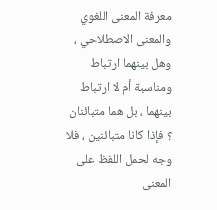معرفة المعنى اللغوي والمعنى الاصطلاحي ، وهل بينهما ارتباط ومناسبة أم لا ارتباط بينهما ، بل هما متبائنان ؟ فإذا كانا متبائنين ، فلا وجه لحمل اللفظ على المعنى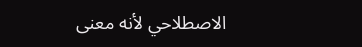الاصطلاحي لأنه معنى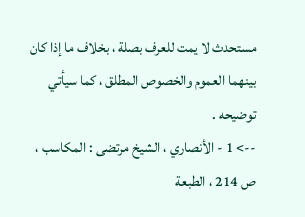مستحدث لا يمت للعرف بصلة ، بخلاف ما إذا كان بينهما العموم والخصوص المطلق ، كما سيأتي توضيحه .
--> 1 - الأنصاري ، الشيخ مرتضى : المكاسب ، ص 214 ، الطبعة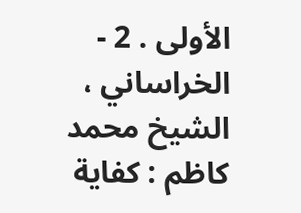الأولى . 2 - الخراساني ، الشيخ محمد كاظم : كفاية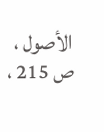الأصول ، ص 215 ،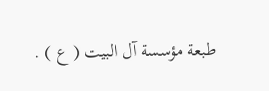طبعة مؤسسة آل البيت ( ع ) .